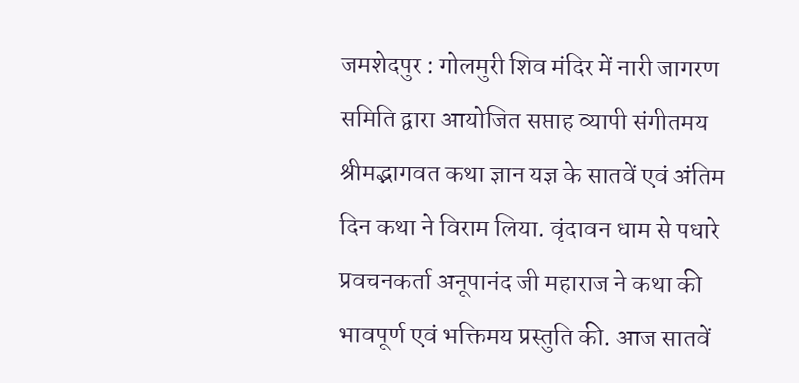जमशेदपुर : गोलमुरी शिव मंदिर में नारी जागरण समिति द्वारा आयोजित सप्ताह व्यापी संगीतमय श्रीमद्भागवत कथा ज्ञान यज्ञ के सातवें एवं अंतिम दिन कथा ने विराम लिया. वृंदावन धाम से पधारे प्रवचनकर्ता अनूपानंद जी महाराज ने कथा की भावपूर्ण एवं भक्तिमय प्रस्तुति की. आज सातवें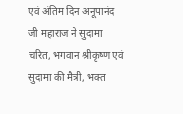एवं अंतिम दिन अनूपानंद जी महाराज ने सुदामा चरित, भगवान श्रीकृष्ण एवं सुदामा की मैत्री, भक्त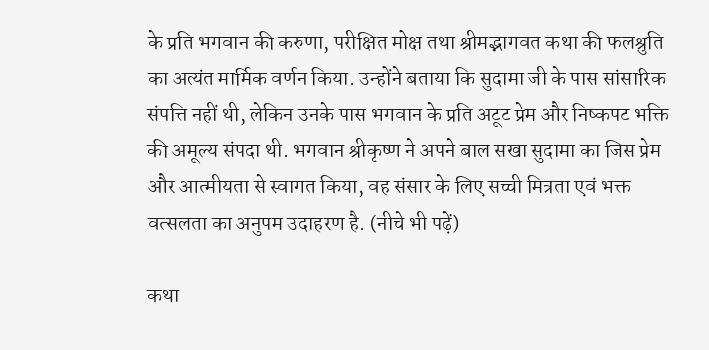के प्रति भगवान की करुणा, परीक्षित मोक्ष तथा श्रीमद्भागवत कथा की फलश्रुति का अत्यंत मार्मिक वर्णन किया. उन्होंने बताया कि सुदामा जी के पास सांसारिक संपत्ति नहीं थी, लेकिन उनके पास भगवान के प्रति अटूट प्रेम और निष्कपट भक्ति की अमूल्य संपदा थी. भगवान श्रीकृष्ण ने अपने बाल सखा सुदामा का जिस प्रेम और आत्मीयता से स्वागत किया, वह संसार के लिए सच्ची मित्रता एवं भक्त वत्सलता का अनुपम उदाहरण है. (नीचे भी पढ़ें)

कथा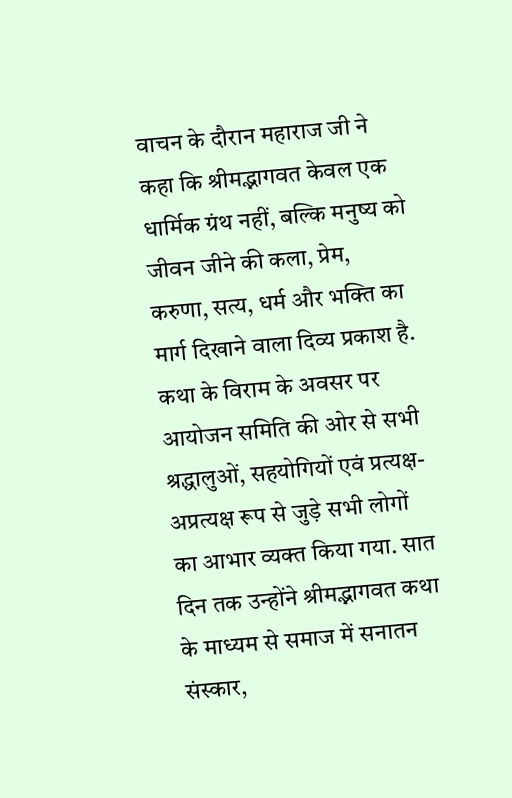वाचन के दौरान महाराज जी ने कहा कि श्रीमद्भागवत केवल एक धार्मिक ग्रंथ नहीं, बल्कि मनुष्य को जीवन जीने की कला, प्रेम, करुणा, सत्य, धर्म और भक्ति का मार्ग दिखाने वाला दिव्य प्रकाश है. कथा के विराम के अवसर पर आयोजन समिति की ओर से सभी श्रद्धालुओं, सहयोगियों एवं प्रत्यक्ष-अप्रत्यक्ष रूप से जुड़े सभी लोगों का आभार व्यक्त किया गया. सात दिन तक उन्होंने श्रीमद्भागवत कथा के माध्यम से समाज में सनातन संस्कार,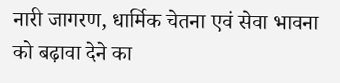नारी जागरण, धार्मिक चेतना एवं सेवा भावना को बढ़ावा देने का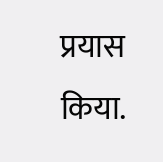प्रयास किया.